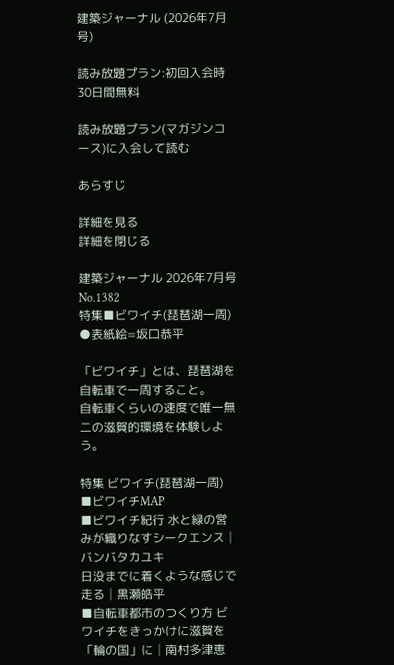建築ジャーナル (2026年7月号)

読み放題プラン:初回入会時30日間無料

読み放題プラン(マガジンコース)に入会して読む

あらすじ

詳細を見る
詳細を閉じる

建築ジャーナル 2026年7月号 No.1382
特集■ビワイチ(琵琶湖一周) ●表紙絵=坂口恭平

「ビワイチ」とは、琵琶湖を自転車で一周すること。
自転車くらいの速度で唯一無二の滋賀的環境を体験しよう。

特集 ビワイチ(琵琶湖一周)
■ビワイチMAP
■ビワイチ紀行 水と緑の営みが織りなすシークエンス│バンバタカユキ
日没までに着くような感じで走る│黒瀬皓平
■自転車都市のつくり方 ビワイチをきっかけに滋賀を 「輪の国」に│南村多津恵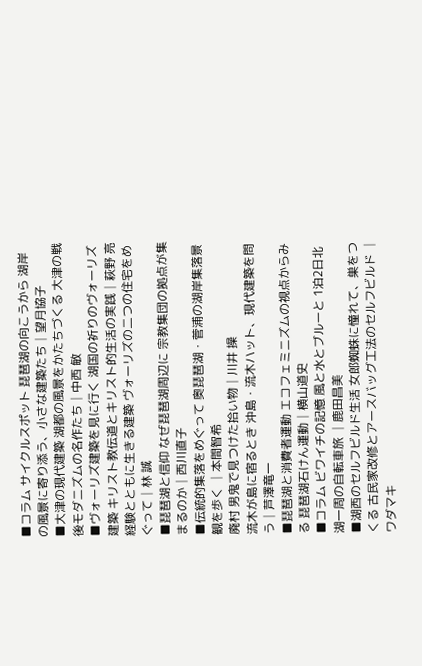■コラム サイクルスポット 琵琶湖の向こうから 湖岸の風景に寄り添う、小さな建築たち│望月協子
■大津の現代建築 湖都の風景をかたちづくる 大津の戦後モダニズムの名作たち│中西 敏
■ヴォーリズ建築を見に行く 湖国の祈りのヴォーリズ建築 キリスト教伝道とキリスト的生活の実践│萩野 亮
経験とともに生きる建築 ヴォーリズの二つの住宅をめぐって│林 誠
■琵琶湖と信仰 なぜ琵琶湖周辺に 宗教集団の拠点が集まるのか│西川直子
■伝統的集落をめぐって 奥琵琶湖・菅浦の湖岸集落景観を歩く │本間智希
廃村 男鬼で見つけた拾い物│川井 操
流木が島に宿るとき 沖島・流木ハット、現代建築を問う│芦澤竜一
■琵琶湖と消費者運動 エコフェミニズムの視点からみる 琵琶湖石けん運動│横山道史
■コラム ビワイチの記憶 風と水とブルーと 1泊2日北湖一周の自転車旅 │鹿田昌美
■湖西のセルフビルド生活 女郎蜘蛛に憧れて、巣をつくる 古民家改修とアースバッグ工法のセルフビルド │ワダマキ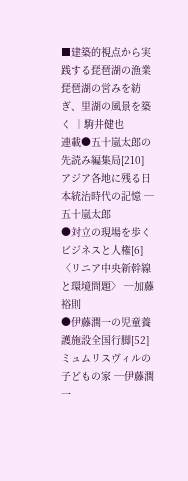■建築的視点から実践する琵琶湖の漁業 琵琶湖の営みを紡ぎ、里湖の風景を築く │駒井健也
連載●五十嵐太郎の先読み編集局[210] アジア各地に残る日本統治時代の記憶 ─五十嵐太郎
●対立の現場を歩くビジネスと人権[6] 〈リニア中央新幹線と環境問題〉 ─加藤裕則
●伊藤潤一の児童養護施設全国行脚[52] ミュムリスヴィルの子どもの家 ─伊藤潤一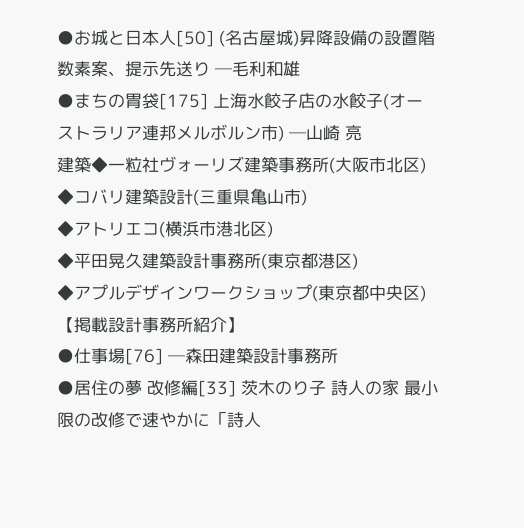●お城と日本人[50] (名古屋城)昇降設備の設置階数素案、提示先送り ─毛利和雄
●まちの胃袋[175] 上海水餃子店の水餃子(オーストラリア連邦メルボルン市) ─山崎 亮
建築◆一粒社ヴォーリズ建築事務所(大阪市北区)
◆コバリ建築設計(三重県亀山市)
◆アトリエコ(横浜市港北区)
◆平田晃久建築設計事務所(東京都港区)
◆アプルデザインワークショップ(東京都中央区)
【掲載設計事務所紹介】
●仕事場[76] ─森田建築設計事務所
●居住の夢 改修編[33] 茨木のり子 詩人の家 最小限の改修で速やかに「詩人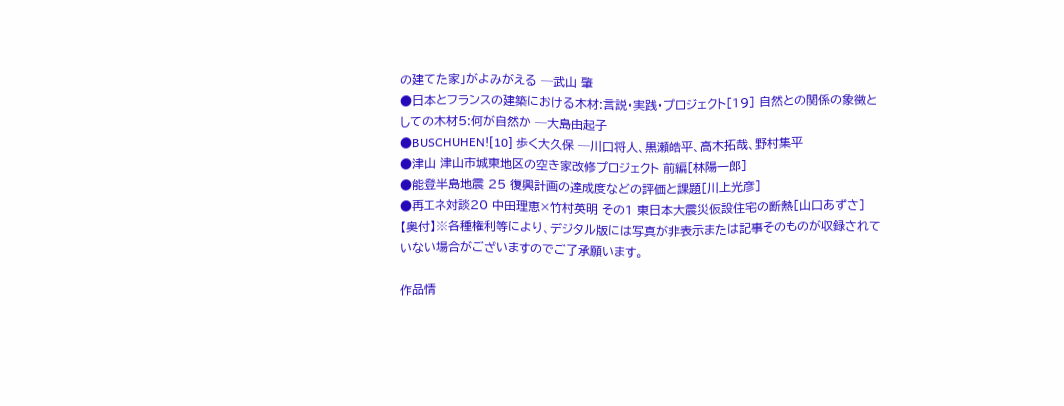の建てた家」がよみがえる ─武山 肇
●日本とフランスの建築における木材:言説・実践・プロジェクト[19] 自然との関係の象徴としての木材5:何が自然か ─大島由起子
●BUSCHUHEN![10] 歩く大久保 ─川口将人、黒瀬皓平、高木拓哉、野村集平
●津山 津山市城東地区の空き家改修プロジェクト 前編[林陽一郎]
●能登半島地震 25 復興計画の達成度などの評価と課題[川上光彦]
●再エネ対談20 中田理恵×竹村英明 その1 東日本大震災仮設住宅の断熱[山口あずさ]
【奥付】※各種権利等により、デジタル版には写真が非表示または記事そのものが収録されていない場合がございますのでご了承願います。

作品情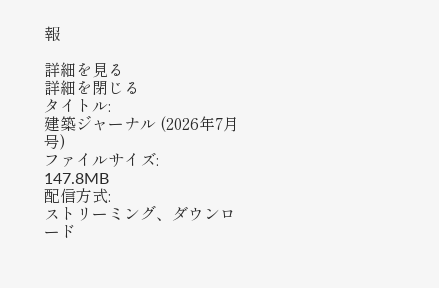報

詳細を見る
詳細を閉じる
タイトル:
建築ジャーナル (2026年7月号)
ファイルサイズ:
147.8MB
配信方式:
ストリーミング、ダウンロード